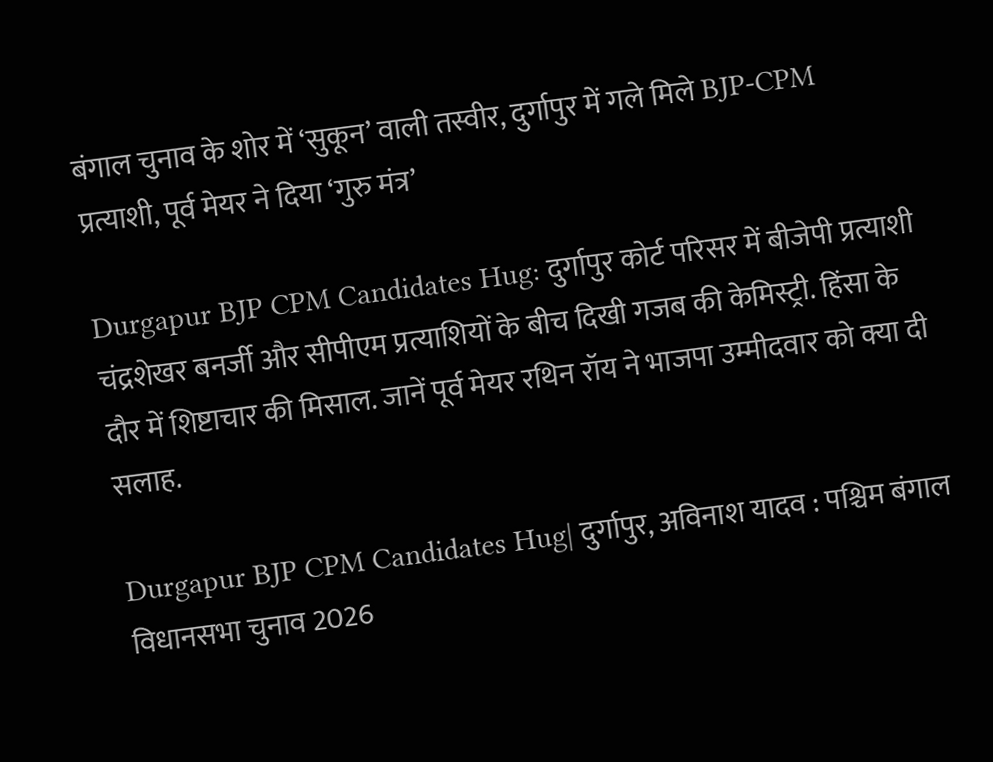बंगाल चुनाव के शोर में ‘सुकून’ वाली तस्वीर, दुर्गापुर में गले मिले BJP-CPM प्रत्याशी, पूर्व मेयर ने दिया ‘गुरु मंत्र’

Durgapur BJP CPM Candidates Hug: दुर्गापुर कोर्ट परिसर में बीजेपी प्रत्याशी चंद्रशेखर बनर्जी और सीपीएम प्रत्याशियों के बीच दिखी गजब की केमिस्ट्री. हिंसा के दौर में शिष्टाचार की मिसाल. जानें पूर्व मेयर रथिन रॉय ने भाजपा उम्मीदवार को क्या दी सलाह.

Durgapur BJP CPM Candidates Hug| दुर्गापुर, अविनाश यादव : पश्चिम बंगाल विधानसभा चुनाव 2026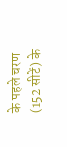के पहले चरण (152 सीटें) के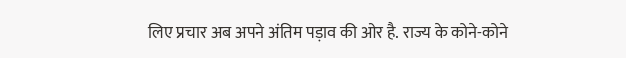लिए प्रचार अब अपने अंतिम पड़ाव की ओर है. राज्य के कोने-कोने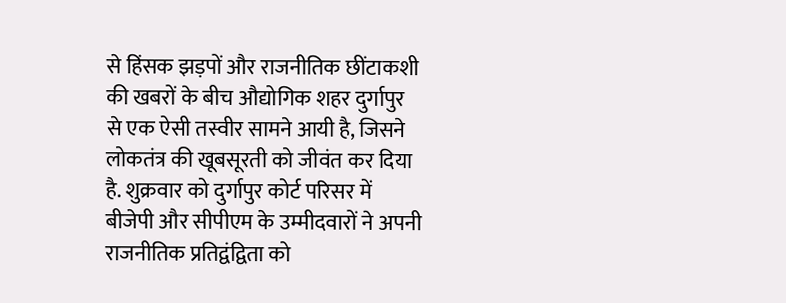से हिंसक झड़पों और राजनीतिक छींटाकशी की खबरों के बीच औद्योगिक शहर दुर्गापुर से एक ऐसी तस्वीर सामने आयी है, जिसने लोकतंत्र की खूबसूरती को जीवंत कर दिया है. शुक्रवार को दुर्गापुर कोर्ट परिसर में बीजेपी और सीपीएम के उम्मीदवारों ने अपनी राजनीतिक प्रतिद्वंद्विता को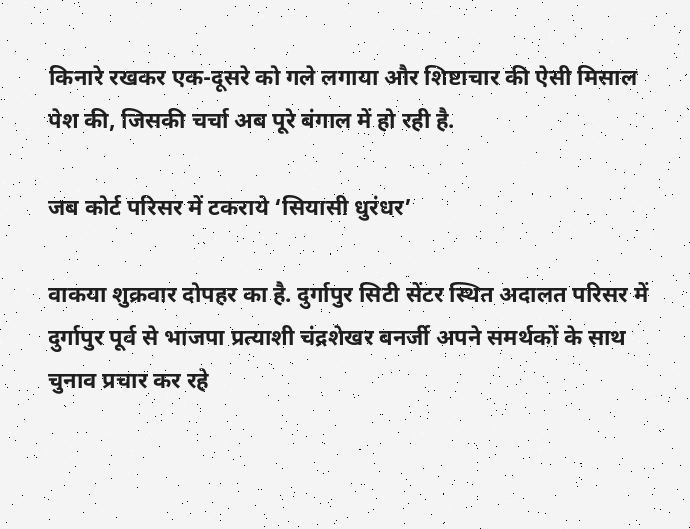किनारे रखकर एक-दूसरे को गले लगाया और शिष्टाचार की ऐसी मिसाल पेश की, जिसकी चर्चा अब पूरे बंगाल में हो रही है.

जब कोर्ट परिसर में टकराये ‘सियासी धुरंधर’

वाकया शुक्रवार दोपहर का है. दुर्गापुर सिटी सेंटर स्थित अदालत परिसर में दुर्गापुर पूर्व से भाजपा प्रत्याशी चंद्रशेखर बनर्जी अपने समर्थकों के साथ चुनाव प्रचार कर रहे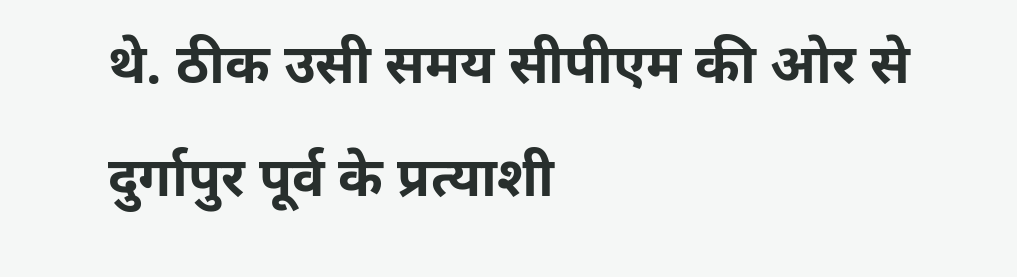थे. ठीक उसी समय सीपीएम की ओर से दुर्गापुर पूर्व के प्रत्याशी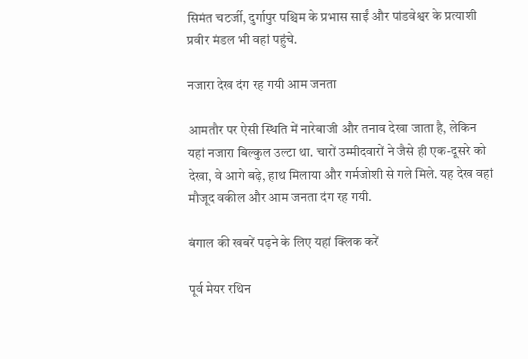सिमंत चटर्जी, दुर्गापुर पश्चिम के प्रभास साईं और पांडवेश्वर के प्रत्याशी प्रवीर मंडल भी वहां पहुंचे.

नजारा देख दंग रह गयी आम जनता

आमतौर पर ऐसी स्थिति में नारेबाजी और तनाव देखा जाता है, लेकिन यहां नजारा बिल्कुल उल्टा था. चारों उम्मीदवारों ने जैसे ही एक-दूसरे को देखा, वे आगे बढ़े, हाथ मिलाया और गर्मजोशी से गले मिले. यह देख वहां मौजूद वकील और आम जनता दंग रह गयी.

बंगाल की खबरें पढ़ने के लिए यहां क्लिक करें

पूर्व मेयर रथिन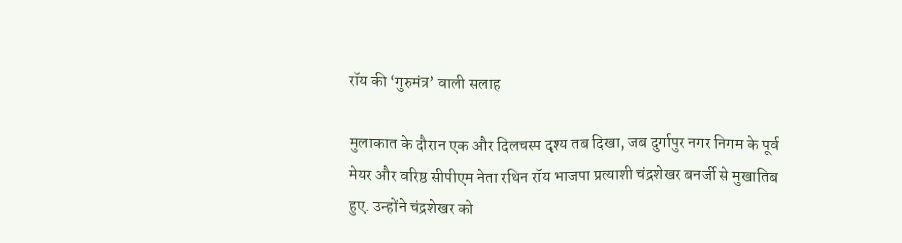रॉय की ‘गुरुमंत्र’ वाली सलाह

मुलाकात के दौरान एक और दिलचस्प दृश्य तब दिखा, जब दुर्गापुर नगर निगम के पूर्व मेयर और वरिष्ठ सीपीएम नेता रथिन रॉय भाजपा प्रत्याशी चंद्रशेखर बनर्जी से मुखातिब हुए. उन्होंने चंद्रशेखर को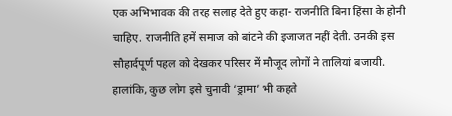एक अभिभावक की तरह सलाह देते हुए कहा- राजनीति बिना हिंसा के होनी चाहिए. राजनीति हमें समाज को बांटने की इजाजत नहीं देती. उनकी इस सौहार्दपूर्ण पहल को देखकर परिसर में मौजूद लोगों ने तालियां बजायी. हालांकि, कुछ लोग इसे चुनावी ‘ड्रामा’ भी कहते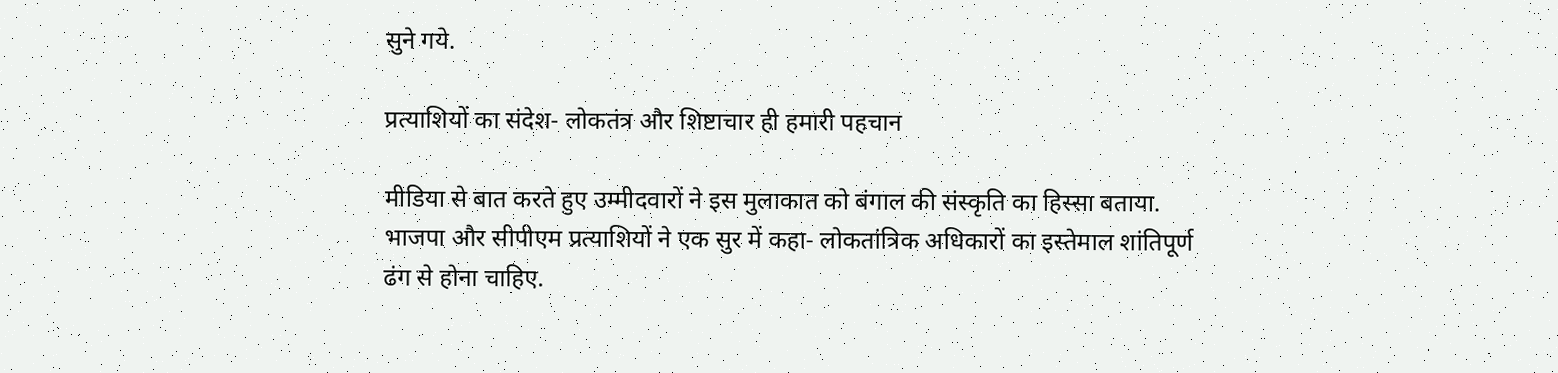सुने गये.

प्रत्याशियों का संदेश- लोकतंत्र और शिष्टाचार ही हमारी पहचान

मीडिया से बात करते हुए उम्मीदवारों ने इस मुलाकात को बंगाल की संस्कृति का हिस्सा बताया. भाजपा और सीपीएम प्रत्याशियों ने एक सुर में कहा- लोकतांत्रिक अधिकारों का इस्तेमाल शांतिपूर्ण ढंग से होना चाहिए.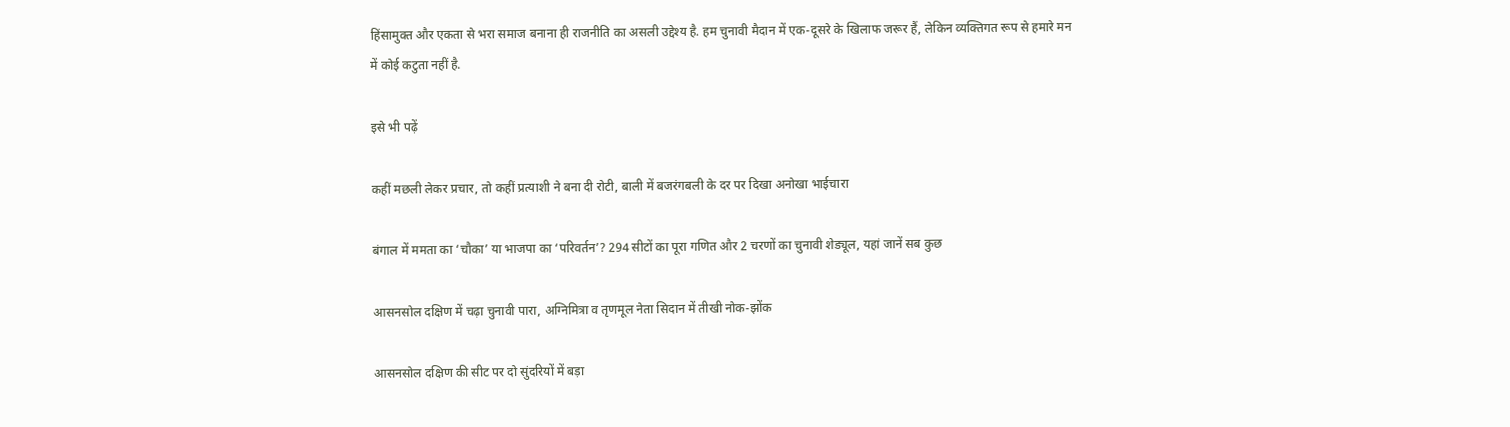हिंसामुक्त और एकता से भरा समाज बनाना ही राजनीति का असली उद्देश्य है. हम चुनावी मैदान में एक-दूसरे के खिलाफ जरूर हैं, लेकिन व्यक्तिगत रूप से हमारे मन में कोई कटुता नहीं है.

इसे भी पढ़ें

कहीं मछली लेकर प्रचार, तो कहीं प्रत्याशी ने बना दी रोटी, बाली में बजरंगबली के दर पर दिखा अनोखा भाईचारा

बंगाल में ममता का ‘चौका’ या भाजपा का ‘परिवर्तन’? 294 सीटों का पूरा गणित और 2 चरणों का चुनावी शेड्यूल, यहां जानें सब कुछ

आसनसोल दक्षिण में चढ़ा चुनावी पारा, अग्निमित्रा व तृणमूल नेता सिदान में तीखी नोक-झोंक

आसनसोल दक्षिण की सीट पर दो सुंदरियों में बड़ा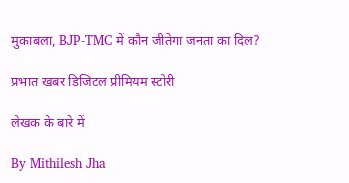मुकाबला, BJP-TMC में कौन जीतेगा जनता का दिल?

प्रभात खबर डिजिटल प्रीमियम स्टोरी

लेखक के बारे में

By Mithilesh Jha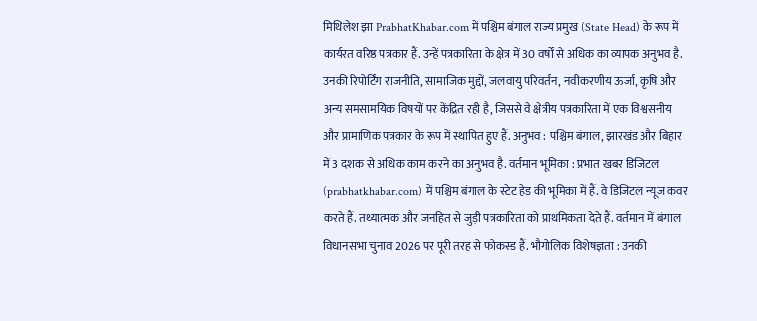मिथिलेश झा PrabhatKhabar.com में पश्चिम बंगाल राज्य प्रमुख (State Head) के रूप में कार्यरत वरिष्ठ पत्रकार हैं. उन्हें पत्रकारिता के क्षेत्र में 30 वर्षों से अधिक का व्यापक अनुभव है. उनकी रिपोर्टिंग राजनीति, सामाजिक मुद्दों, जलवायु परिवर्तन, नवीकरणीय ऊर्जा, कृषि और अन्य समसामयिक विषयों पर केंद्रित रही है, जिससे वे क्षेत्रीय पत्रकारिता में एक विश्वसनीय और प्रामाणिक पत्रकार के रूप में स्थापित हुए हैं. अनुभव : पश्चिम बंगाल, झारखंड और बिहार में 3 दशक से अधिक काम करने का अनुभव है. वर्तमान भूमिका : प्रभात खबर डिजिटल (prabhatkhabar.com) में पश्चिम बंगाल के स्टेट हेड की भूमिका में हैं. वे डिजिटल न्यूज कवर करते हैं. तथ्यात्मक और जनहित से जुड़ी पत्रकारिता को प्राथमिकता देते हैं. वर्तमान में बंगाल विधानसभा चुनाव 2026 पर पूरी तरह से फोकस्ड हैं. भौगोलिक विशेषज्ञता : उनकी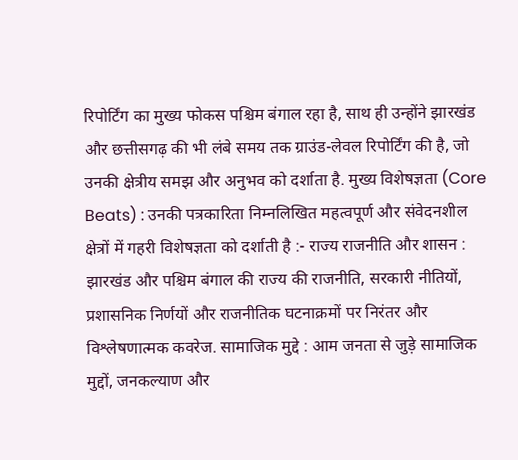रिपोर्टिंग का मुख्य फोकस पश्चिम बंगाल रहा है, साथ ही उन्होंने झारखंड और छत्तीसगढ़ की भी लंबे समय तक ग्राउंड-लेवल रिपोर्टिंग की है, जो उनकी क्षेत्रीय समझ और अनुभव को दर्शाता है. मुख्य विशेषज्ञता (Core Beats) : उनकी पत्रकारिता निम्नलिखित महत्वपूर्ण और संवेदनशील क्षेत्रों में गहरी विशेषज्ञता को दर्शाती है :- राज्य राजनीति और शासन : झारखंड और पश्चिम बंगाल की राज्य की राजनीति, सरकारी नीतियों, प्रशासनिक निर्णयों और राजनीतिक घटनाक्रमों पर निरंतर और विश्लेषणात्मक कवरेज. सामाजिक मुद्दे : आम जनता से जुड़े सामाजिक मुद्दों, जनकल्याण और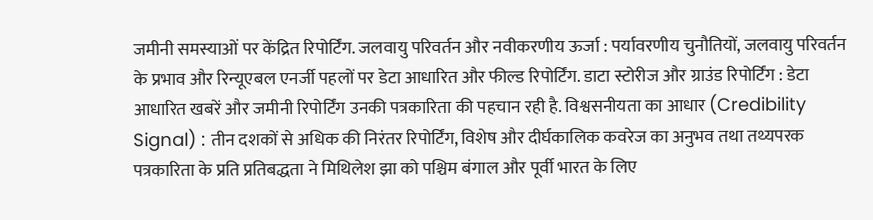जमीनी समस्याओं पर केंद्रित रिपोर्टिंग. जलवायु परिवर्तन और नवीकरणीय ऊर्जा : पर्यावरणीय चुनौतियों, जलवायु परिवर्तन के प्रभाव और रिन्यूएबल एनर्जी पहलों पर डेटा आधारित और फील्ड रिपोर्टिंग. डाटा स्टोरीज और ग्राउंड रिपोर्टिंग : डेटा आधारित खबरें और जमीनी रिपोर्टिंग उनकी पत्रकारिता की पहचान रही है. विश्वसनीयता का आधार (Credibility Signal) : तीन दशकों से अधिक की निरंतर रिपोर्टिंग, विशेष और दीर्घकालिक कवरेज का अनुभव तथा तथ्यपरक पत्रकारिता के प्रति प्रतिबद्धता ने मिथिलेश झा को पश्चिम बंगाल और पूर्वी भारत के लिए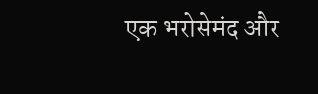एक भरोसेमंद और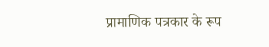प्रामाणिक पत्रकार के रूप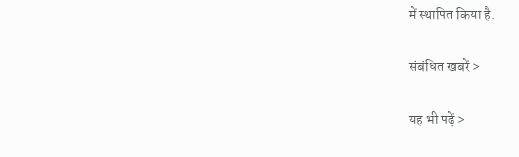में स्थापित किया है.

संबंधित खबरें >

यह भी पढ़ें >